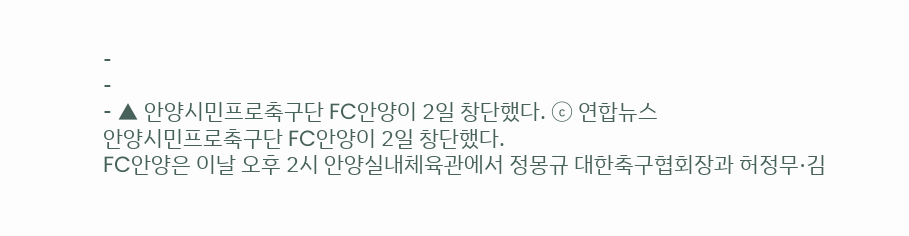-
-
- ▲ 안양시민프로축구단 FC안양이 2일 창단했다. ⓒ 연합뉴스
안양시민프로축구단 FC안양이 2일 창단했다.
FC안양은 이날 오후 2시 안양실내체육관에서 정몽규 대한축구협회장과 허정무·김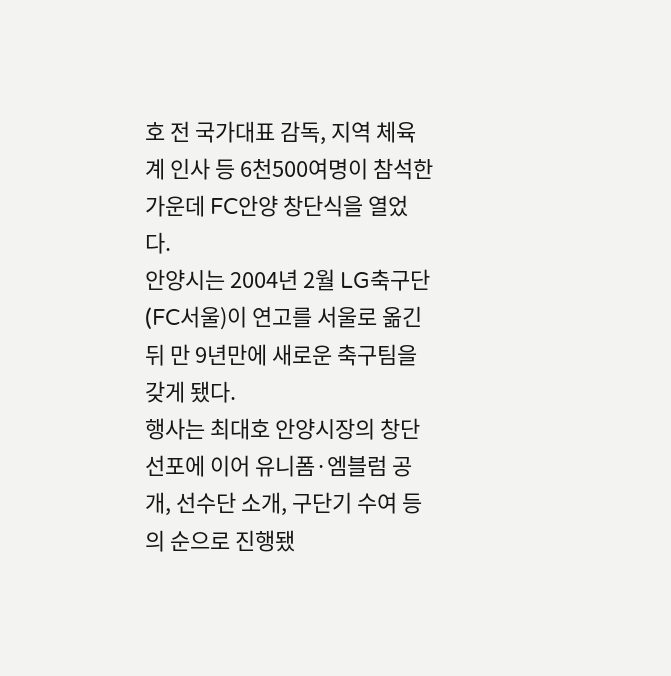호 전 국가대표 감독, 지역 체육계 인사 등 6천500여명이 참석한 가운데 FC안양 창단식을 열었다.
안양시는 2004년 2월 LG축구단(FC서울)이 연고를 서울로 옮긴 뒤 만 9년만에 새로운 축구팀을 갖게 됐다.
행사는 최대호 안양시장의 창단 선포에 이어 유니폼·엠블럼 공개, 선수단 소개, 구단기 수여 등의 순으로 진행됐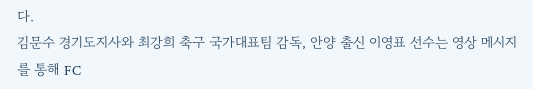다.
김문수 경기도지사와 최강희 축구 국가대표팀 감독, 안양 출신 이영표 선수는 영상 메시지를 통해 FC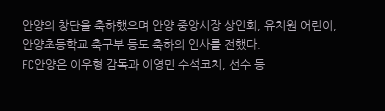안양의 창단을 축하했으며 안양 중앙시장 상인회, 유치원 어린이, 안양초등학교 축구부 등도 축하의 인사를 전했다.
FC안양은 이우형 감독과 이영민 수석코치, 선수 등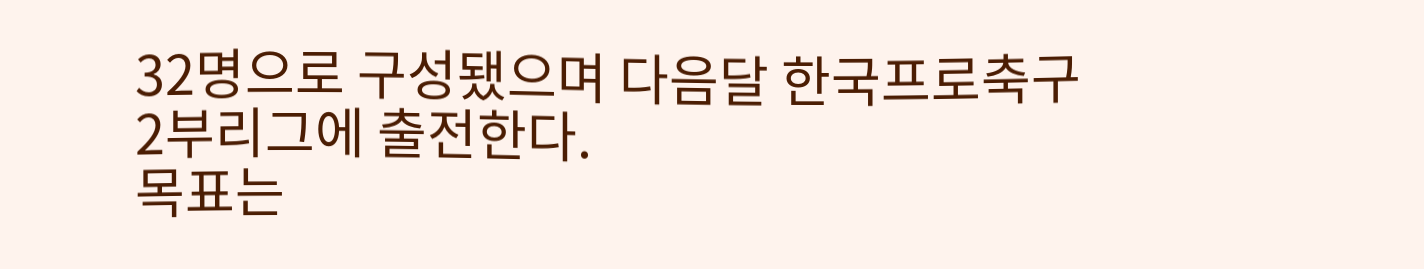32명으로 구성됐으며 다음달 한국프로축구 2부리그에 출전한다.
목표는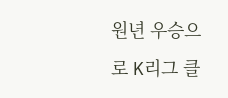원년 우승으로 K리그 클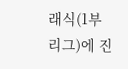래식(1부 리그)에 진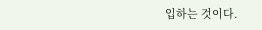입하는 것이다.